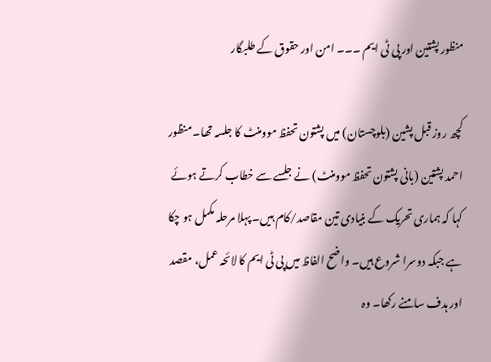منظور پشتین اور پی ٹی ایم ۔۔۔ امن اور حقوق کے طلبگار

کچھ روز قبل پشین (بلوچستان) میں پشتون تحفظ موومنٹ کا جلسہ تھا۔ منظور احمد پشتین (بانی پشتون تحفظ موومنٹ) نے جلسے سے خطاب کرتے ہوئے کہا کہ ہماری تحریک کے بنیادی تین مقاصد/کام ہیں۔ پہلا مرحلہ مکمل ہو چکا ہے جبکہ دوسرا شروع ہیں۔ واضح الفاظ میں پی ٹی ایم کا لائحہ عمل، مقصد اور ہدف سامنے رکھا۔ وہ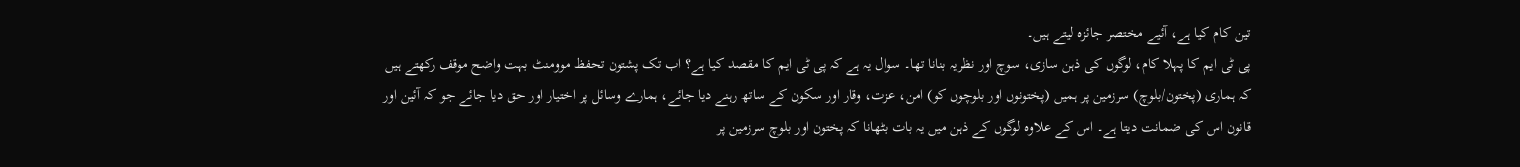تین کام کیا ہے، آئیے مختصر جائزہ لیتے ہیں۔
پی ٹی ایم کا پہلا کام، لوگوں کی ذہن سازی، سوچ اور نظریہ بنانا تھا۔ سوال یہ ہے کہ پی ٹی ایم کا مقصد کیا ہے؟ اب تک پشتون تحفظ موومنٹ بہت واضح موقف رکھتے ہیں کہ ہماری (پختون/بلوچ) سرزمین پر ہمیں (پختونوں اور بلوچوں کو) امن، عزت، وقار اور سکون کے ساتھ رہنے دیا جائے، ہمارے وسائل پر اختیار اور حق دیا جائے جو کہ آئین اور قانون اس کی ضمانت دیتا ہے۔ اس کے علاوہ لوگوں کے ذہن میں یہ بات بٹھانا کہ پختون اور بلوچ سرزمین پر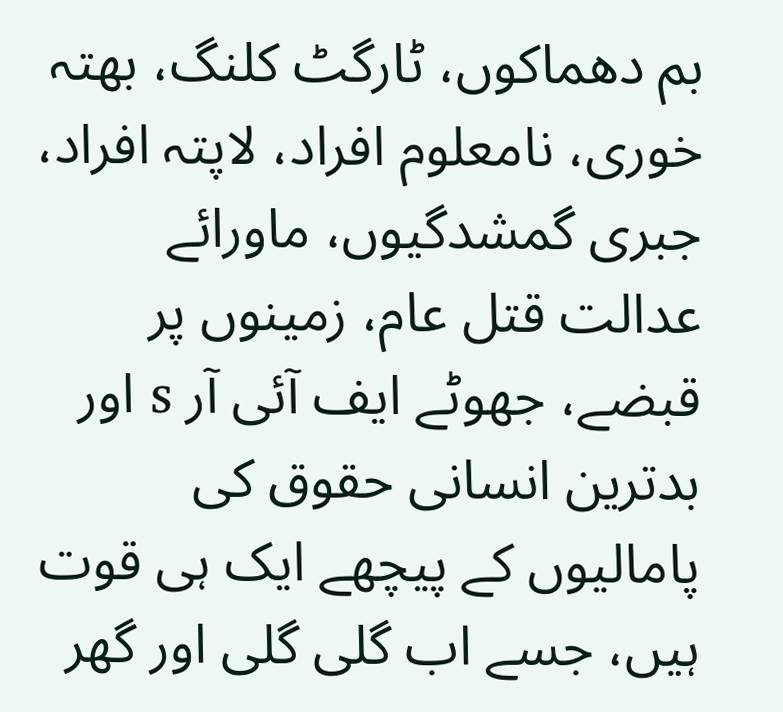بم دھماکوں، ٹارگٹ کلنگ، بھتہ خوری، نامعلوم افراد، لاپتہ افراد، جبری گمشدگیوں، ماورائے عدالت قتل عام، زمینوں پر قبضے، جھوٹے ایف آئی آر s اور بدترین انسانی حقوق کی پامالیوں کے پیچھے ایک ہی قوت ہیں، جسے اب گلی گلی اور گھر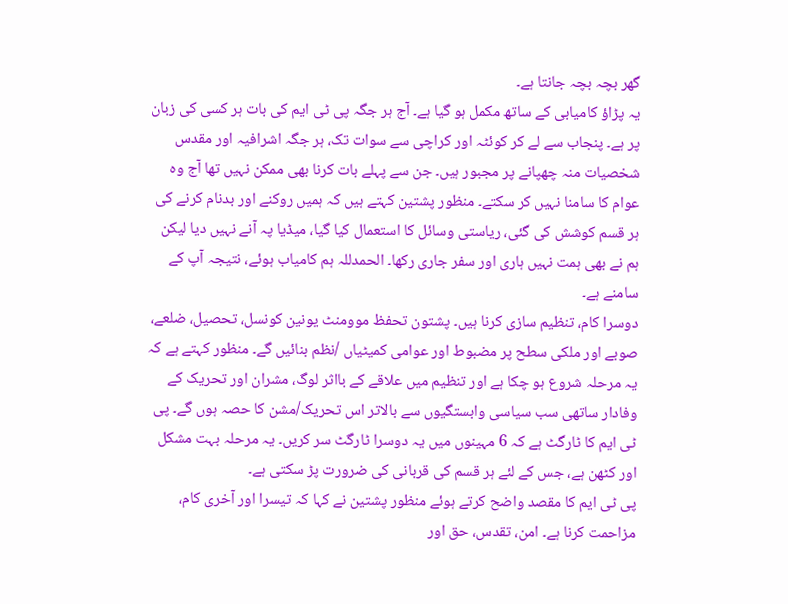گھر بچہ بچہ جانتا ہے۔
یہ پڑاؤ کامیابی کے ساتھ مکمل ہو گیا ہے۔ آج ہر جگہ پی ٹی ایم کی بات ہر کسی کی زبان پر ہے۔ پنجاب سے لے کر کوئٹہ اور کراچی سے سوات تک، ہر جگہ اشرافیہ اور مقدس شخصیات منہ چھپانے پر مجبور ہیں۔ جن سے پہلے بات کرنا بھی ممکن نہیں تھا آج وہ عوام کا سامنا نہیں کر سکتے۔ منظور پشتین کہتے ہیں کہ ہمیں روکنے اور بدنام کرنے کی ہر قسم کوشش کی گئی، ریاستی وسائل کا استعمال کیا گیا، میڈیا پہ آنے نہیں دیا لیکن ہم نے بھی ہمت نہیں ہاری اور سفر جاری رکھا۔ الحمدللہ ہم کامیاب ہوئے، نتیجہ آپ کے سامنے ہے۔
دوسرا کام، تنظیم سازی کرنا ہیں۔ پشتون تحفظ موومنٹ یونین کونسل، تحصیل، ضلعے، صوبے اور ملکی سطح پر مضبوط اور عوامی کمیٹیاں /نظم بنائیں گے۔ منظور کہتے ہے کہ یہ مرحلہ شروع ہو چکا ہے اور تنظیم میں علاقے کے بااثر لوگ، مشران اور تحریک کے وفادار ساتھی سب سیاسی وابستگیوں سے بالاتر اس تحریک/مشن کا حصہ ہوں گے۔ پی ٹی ایم کا ٹارگٹ ہے کہ 6 مہینوں میں یہ دوسرا ٹارگٹ سر کریں۔ یہ مرحلہ بہت مشکل اور کٹھن ہے، جس کے لئے ہر قسم کی قربانی کی ضرورت پڑ سکتی ہے۔
پی ٹی ایم کا مقصد واضح کرتے ہوئے منظور پشتین نے کہا کہ تیسرا اور آخری کام، مزاحمت کرنا ہے۔ امن، تقدس، حق اور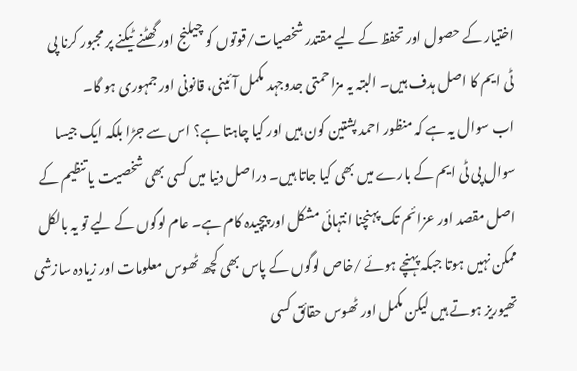اختیار کے حصول اور تحفظ کے لیے مقتدر شخصیات/قوتوں کو چیلنج اور گھٹنے ٹیکنے پر مجبور کرنا پی ٹی ایم کا اصل ہدف ہیں۔ البتہ یہ مزاحمتی جدوجہد مکمل آئینی، قانونی اور جمہوری ہو گا۔
اب سوال یہ ہے کہ منظور احمد پشتین کون ہیں اور کیا چاہتا ہے؟ اس سے جڑا بلکہ ایک جیسا سوال پی ٹی ایم کے بارے میں بھی کیا جاتا ہیں۔ دراصل دنیا میں کسی بھی شخصیت یا تنظیم کے اصل مقصد اور عزائم تک پہنچنا انتہائی مشکل اور پیچیدہ کام ہے۔ عام لوگوں کے لیے تو یہ بالکل ممکن نہیں ہوتا جبکہ پہنچے ہوئے /خاص لوگوں کے پاس بھی کچھ ٹھوس معلومات اور زیادہ سازشی تھیوریز ہوتے ہیں لیکن مکمل اور ٹھوس حقائق کسی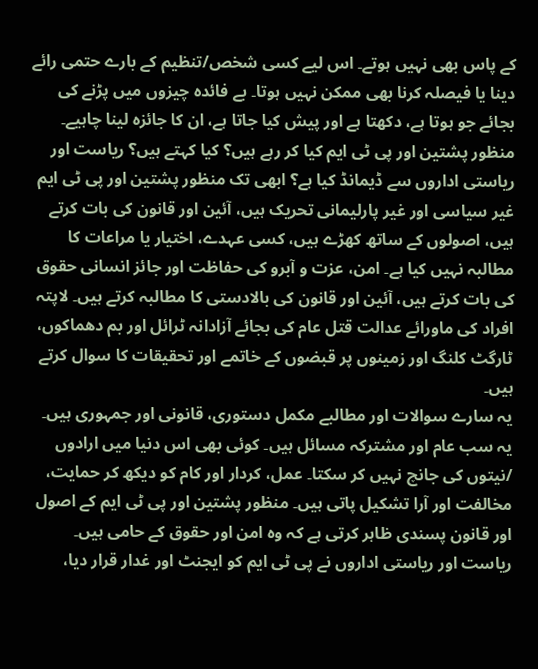کے پاس بھی نہیں ہوتے۔ اس لیے کسی شخص/تنظیم کے بارے حتمی رائے دینا یا فیصلہ کرنا بھی ممکن نہیں ہوتا۔ بے فائدہ چیزوں میں پڑنے کی بجائے جو ہوتا ہے، دکھتا ہے اور پیش کیا جاتا ہے، ان کا جائزہ لینا چاہیے۔
منظور پشتین اور پی ٹی ایم کیا کر رہے ہیں؟ کیا کہتے ہیں؟ ریاست اور ریاستی اداروں سے ڈیمانڈ کیا ہے؟ ابھی تک منظور پشتین اور پی ٹی ایم غیر سیاسی اور غیر پارلیمانی تحریک ہیں، آئین اور قانون کی بات کرتے ہیں، اصولوں کے ساتھ کھڑے ہیں، کسی عہدے، اختیار یا مراعات کا مطالبہ نہیں کیا ہے۔ امن، عزت و آبرو کی حفاظت اور جائز انسانی حقوق کی بات کرتے ہیں، آئین اور قانون کی بالادستی کا مطالبہ کرتے ہیں۔ لاپتہ افراد کی ماورائے عدالت قتل عام کی بجائے آزادانہ ٹرائل اور بم دھماکوں، ٹارگٹ کلنگ اور زمینوں پر قبضوں کے خاتمے اور تحقیقات کا سوال کرتے ہیں۔
یہ سارے سوالات اور مطالبے مکمل دستوری، قانونی اور جمہوری ہیں۔ یہ سب عام اور مشترکہ مسائل ہیں۔ کوئی بھی اس دنیا میں ارادوں /نیتوں کی جانچ نہیں کر سکتا۔ عمل، کردار اور کام کو دیکھ کر حمایت، مخالفت اور آرا تشکیل پاتی ہیں۔ منظور پشتین اور پی ٹی ایم کے اصول اور قانون پسندی ظاہر کرتی ہے کہ وہ امن اور حقوق کے حامی ہیں۔
ریاست اور ریاستی اداروں نے پی ٹی ایم کو ایجنٹ اور غدار قرار دیا،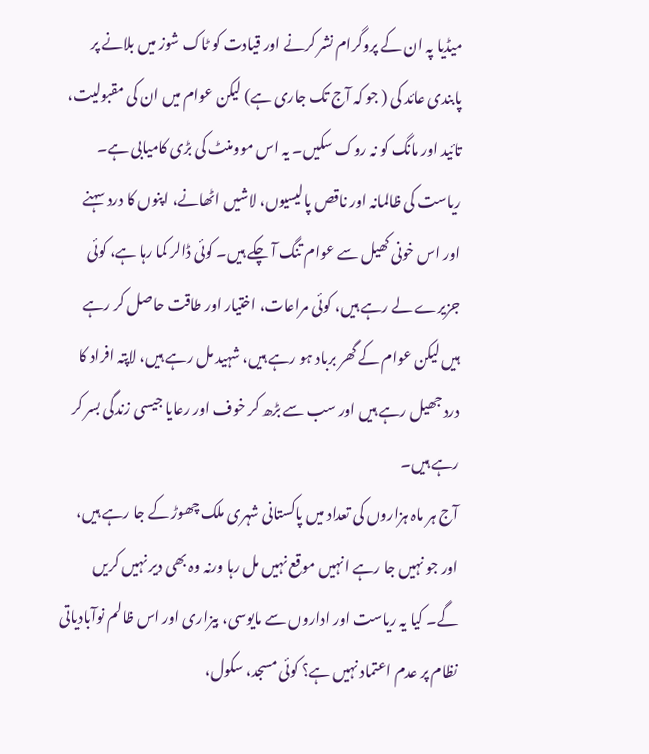میڈیا پہ ان کے پروگرام نشر کرنے اور قیادت کو ٹاک شوز میں بلانے پر پابندی عائد کی ( جو کہ آج تک جاری ہے) لیکن عوام میں ان کی مقبولیت، تائید اور مانگ کو نہ روک سکیں۔ یہ اس موومنٹ کی بڑی کامیابی ہے۔ ریاست کی ظالمانہ اور ناقص پالیسیوں، لاشیں اٹھانے، اپنوں کا درد سہنے اور اس خونی کھیل سے عوام تنگ آ چکے ہیں۔ کوئی ڈالر کما رہا ہے، کوئی جزیرے لے رہے ہیں، کوئی مراعات، اختیار اور طاقت حاصل کر رہے ہیں لیکن عوام کے گھر برباد ہو رہے ہیں، شہید مل رہے ہیں، لاپتہ افراد کا درد جھیل رہے ہیں اور سب سے بڑھ کر خوف اور رعایا جیسی زندگی بسر کر رہے ہیں۔
آج ہر ماہ ہزاروں کی تعداد میں پاکستانی شہری ملک چھوڑ کے جا رہے ہیں، اور جو نہیں جا رہے انہیں موقع نہیں مل رہا ورنہ وہ بھی دیر نہیں کریں گے۔ کیا یہ ریاست اور اداروں سے مایوسی، بیزاری اور اس ظالم نوآبادیاتی نظام پر عدم اعتماد نہیں ہے؟ کوئی مسجد، سکول،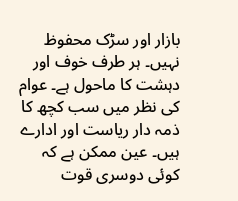بازار اور سڑک محفوظ نہیں۔ ہر طرف خوف اور دہشت کا ماحول ہے۔ عوام کی نظر میں سب کچھ کا ذمہ دار ریاست اور ادارے ہیں۔ عین ممکن ہے کہ کوئی دوسری قوت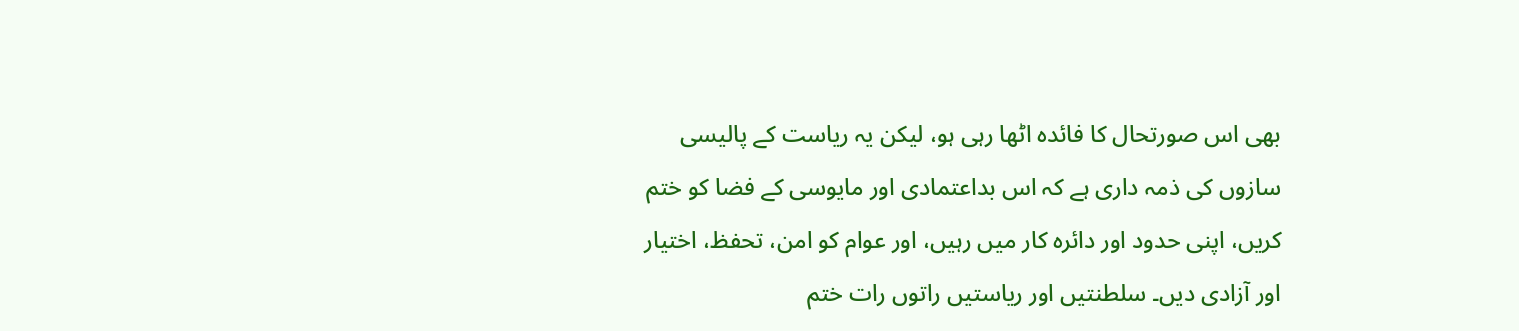بھی اس صورتحال کا فائدہ اٹھا رہی ہو، لیکن یہ ریاست کے پالیسی سازوں کی ذمہ داری ہے کہ اس بداعتمادی اور مایوسی کے فضا کو ختم کریں، اپنی حدود اور دائرہ کار میں رہیں، اور عوام کو امن، تحفظ، اختیار اور آزادی دیں۔ سلطنتیں اور ریاستیں راتوں رات ختم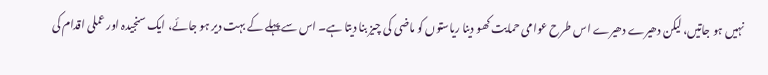نہیں ہو جاتیں، لیکن دھیرے دھیرے اس طرح عوامی حمایت کھو دینا ریاستوں کو ماضی کی چیز بنا دیتا ہے۔ اس سے پہلے کے بہت دیر ہو جائے، ایک سنجیدہ اور عملی اقدام کی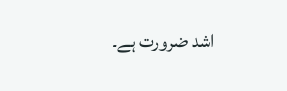اشد ضرورت ہے۔